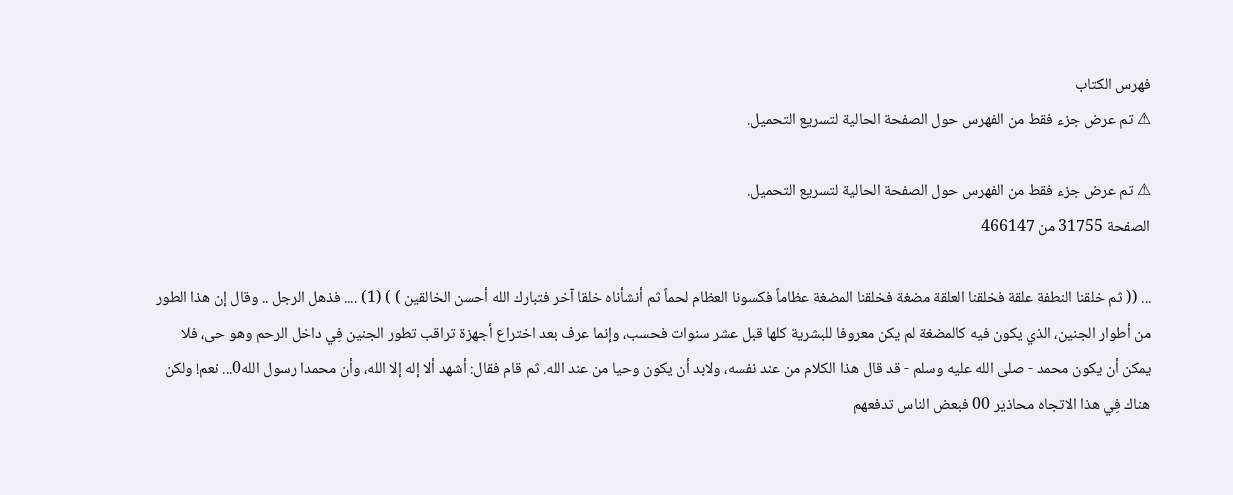فهرس الكتاب
⚠ تم عرض جزء فقط من الفهرس حول الصفحة الحالية لتسريع التحميل.

⚠ تم عرض جزء فقط من الفهرس حول الصفحة الحالية لتسريع التحميل.
الصفحة 31755 من 466147

... (( ثم خلقنا النطفة علقة فخلقنا العلقة مضغة فخلقنا المضغة عظاماً فكسونا العظام لحماً ثم أنشأناه خلقا آخر فتبارك الله أحسن الخالقين ) ) (1) .... فذهل الرجل .. وقال إن هذا الطور من أطوار الجنين، الذي يكون فيه كالمضغة لم يكن معروفا للبشرية كلها قبل عشر سنوات فحسب، وإنما عرف بعد اختراع أجهزة تراقب تطور الجنين فِي داخل الرحم وهو حى، فلا يمكن أن يكون محمد - صلى الله عليه وسلم - قد قال هذا الكلام من عند نفسه، ولابد أن يكون وحيا من عند الله. ثم قام فقال: أشهد ألا إله إلا الله، وأن محمدا رسول الله0... نعم! ولكن هناك فِي هذا الاتجاه محاذير 00 فبعض الناس تدفعهم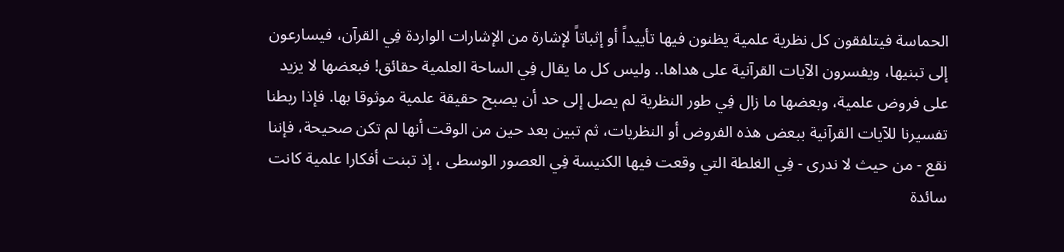الحماسة فيتلفقون كل نظرية علمية يظنون فيها تأييداً أو إثباتاً لإشارة من الإشارات الواردة فِي القرآن، فيسارعون إلى تبنيها، ويفسرون الآيات القرآنية على هداها.. وليس كل ما يقال فِي الساحة العلمية حقائق! فبعضها لا يزيد على فروض علمية، وبعضها ما زال فِي طور النظرية لم يصل إلى حد أن يصبح حقيقة علمية موثوقا بها. فإذا ربطنا تفسيرنا للآيات القرآنية ببعض هذه الفروض أو النظريات، ثم تبين بعد حين من الوقت أنها لم تكن صحيحة، فإننا نقع - من حيث لا ندرى - فِي الغلطة التي وقعت فيها الكنيسة فِي العصور الوسطى ، إذ تبنت أفكارا علمية كانت سائدة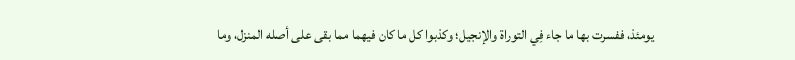يومئذ، ففسرت بها ما جاء فِي التوراة والإنجيل؛ وكذبوا كل ما كان فيهما مما بقى على أصله المنزل، وما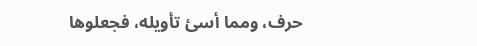حرف، ومما أسئ تأويله، فجعلوها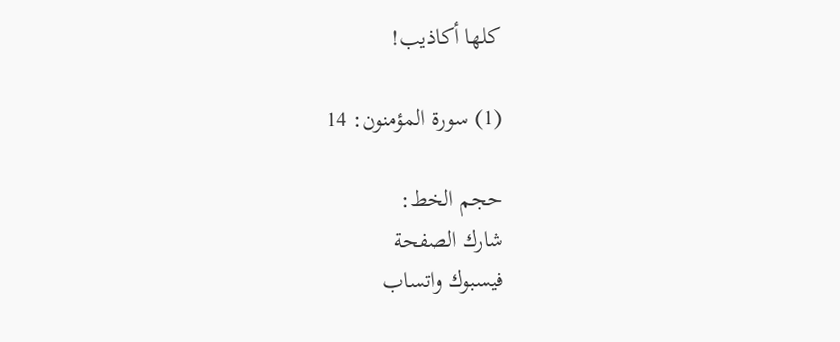كلها أكاذيب!

(1) سورة المؤمنون: 14

حجم الخط:
شارك الصفحة
فيسبوك واتساب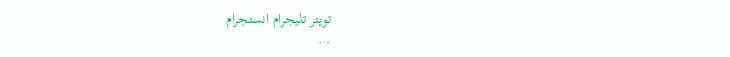تويتر تليجرام انستجرام
. .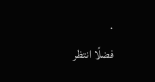.
فضلًا انتظر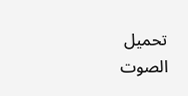تحميل الصوت